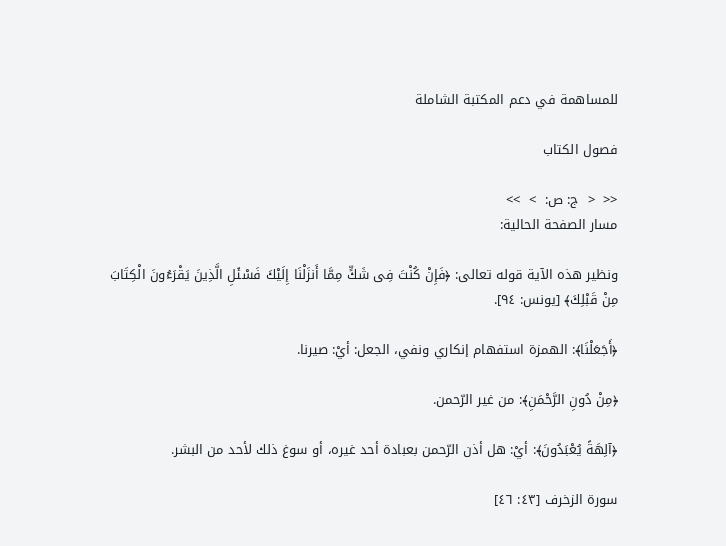للمساهمة في دعم المكتبة الشاملة

فصول الكتاب

<<  <  ج: ص:  >  >>
مسار الصفحة الحالية:

ونظير هذه الآية قوله تعالى: ﴿فَإِنْ كُنْتَ فِى شَكٍّ مِمَّا أَنزَلْنَا إِلَيْكَ فَسْئَلِ الَّذِينَ يَقْرَءُونَ الْكِتَابَ مِنْ قَبْلِكَ﴾ [يونس: ٩٤].

﴿أَجَعَلْنَا﴾: الهمزة استفهام إنكاري ونفي، الجعل: أيْ: صيرنا.

﴿مِنْ دُونِ الرَّحْمَنِ﴾: من غير الرّحمن.

﴿آلِهَةً يُعْبَدُونَ﴾: أيْ: هل أذن الرّحمن بعبادة أحد غيره، أو سوغ ذلك لأحد من البشر.

سورة الزخرف [٤٣: ٤٦]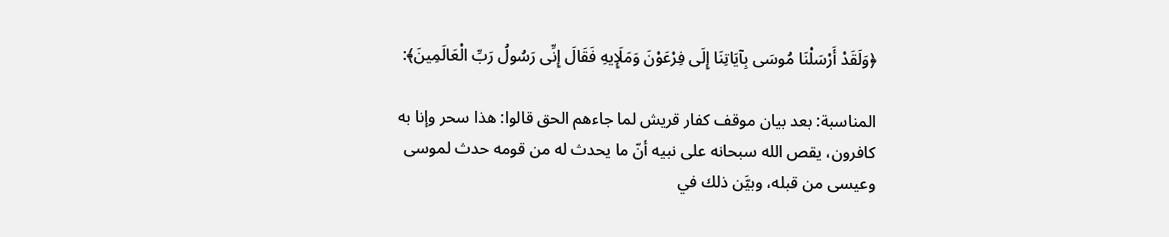﴿وَلَقَدْ أَرْسَلْنَا مُوسَى بِآيَاتِنَا إِلَى فِرْعَوْنَ وَمَلَإِيهِ فَقَالَ إِنِّى رَسُولُ رَبِّ الْعَالَمِينَ﴾:

المناسبة: بعد بيان موقف كفار قريش لما جاءهم الحق قالوا: هذا سحر وإنا به كافرون، يقص الله سبحانه على نبيه أنّ ما يحدث له من قومه حدث لموسى وعيسى من قبله، وبيَّن ذلك في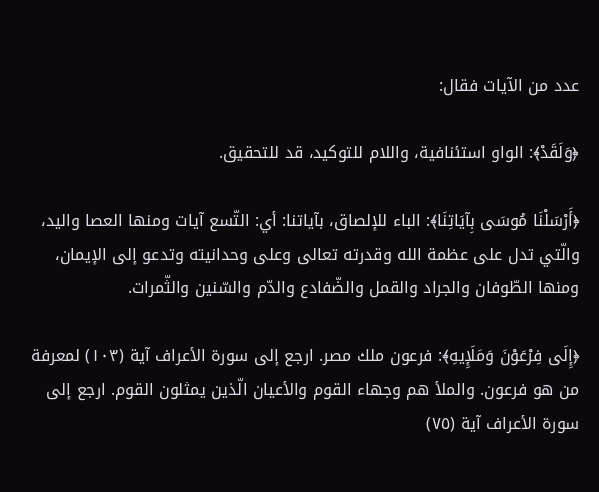عدد من الآيات فقال:

﴿وَلَقَدْ﴾: الواو استئنافية، واللام للتوكيد، قد للتحقيق.

﴿أَرْسَلْنَا مُوسَى بِآيَاتِنَا﴾: الباء للإلصاق، بآياتنا: أي: التّسع آيات ومنها العصا واليد، والّتي تدل على عظمة الله وقدرته تعالى وعلى وحدانيته وتدعو إلى الإيمان، ومنها الطّوفان والجراد والقمل والضّفادع والدّم والسّنين والثّمرات.

﴿إِلَى فِرْعَوْنَ وَمَلَإِيهِ﴾: فرعون ملك مصر. ارجع إلى سورة الأعراف آية (١٠٣) لمعرفة من هو فرعون. والملأ هم وجهاء القوم والأعيان الّذين يمثلون القوم. ارجع إلى سورة الأعراف آية (٧٥)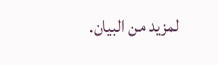لمزيد من البيان.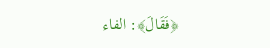﴿فَقَالَ﴾: الفاء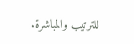للترتيب والمباشرة.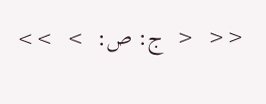<<  <  ج: ص:  >  >>